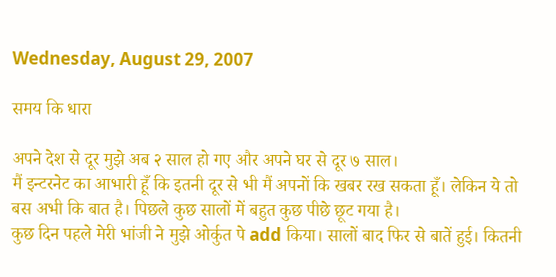Wednesday, August 29, 2007

समय कि धारा

अपने देश से दूर मुझे अब २ साल हो गए और अपने घर से दूर ७ साल।
मैं इन्टरनेट का आभारी हूँ कि इतनी दूर से भी मैं अपनों कि खबर रख सकता हूँ। लेकिन ये तो बस अभी कि बात है। पिछले कुछ सालों में बहुत कुछ पीछे छूट गया है।
कुछ दिन पहले मेरी भांजी ने मुझे ओर्कुत पे add किया। सालों बाद फिर से बातें हुई। कितनी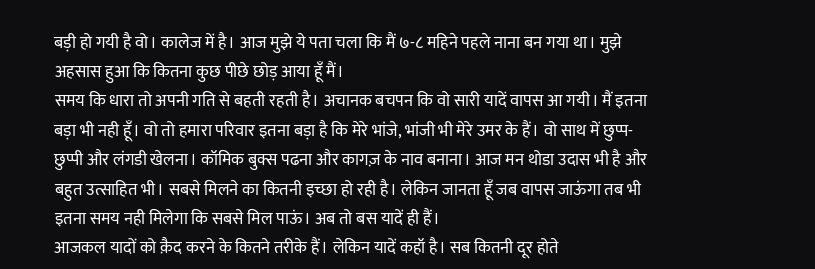बड़ी हो गयी है वो। कालेज में है। आज मुझे ये पता चला कि मैं ७-८ महिने पहले नाना बन गया था। मुझे अहसास हुआ कि कितना कुछ पीछे छोड़ आया हूँ मैं।
समय कि धारा तो अपनी गति से बहती रहती है। अचानक बचपन कि वो सारी यादें वापस आ गयी। मैं इतना बड़ा भी नही हूँ। वो तो हमारा परिवार इतना बड़ा है कि मेरे भांजे, भांजी भी मेरे उमर के हैं। वो साथ में छुप्प-छुप्पी और लंगडी खेलना। कॉमिक बुक्स पढना और कागज़ के नाव बनाना। आज मन थोडा उदास भी है और बहुत उत्साहित भी। सबसे मिलने का कितनी इच्छा हो रही है। लेकिन जानता हूँ जब वापस जाऊंगा तब भी इतना समय नही मिलेगा कि सबसे मिल पाऊं। अब तो बस यादें ही हैं।
आजकल यादों को क़ैद करने के कितने तरीके हैं। लेकिन यादें कहॉ है। सब कितनी दूर होते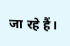जा रहे हैं।